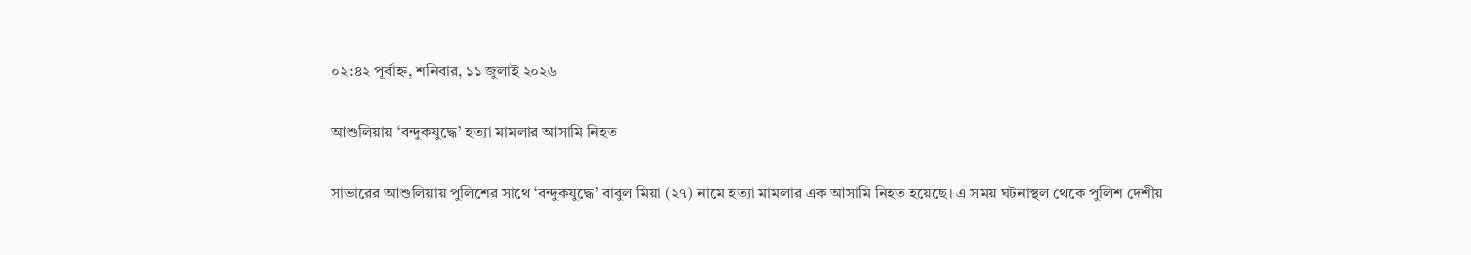০২:৪২ পূর্বাহ্ন, শনিবার, ১১ জুলাই ২০২৬

আশুলিয়ায় ‘বন্দুকযুদ্ধে’ হত্যা মামলার আসামি নিহত

সাভারের আশুলিয়ায় পুলিশের সাথে ‘বন্দুকযুদ্ধে’ বাবুল মিয়া (২৭) নামে হত্যা মামলার এক আসামি নিহত হয়েছে। এ সময় ঘটনাস্থল থেকে পুলিশ দেশীয়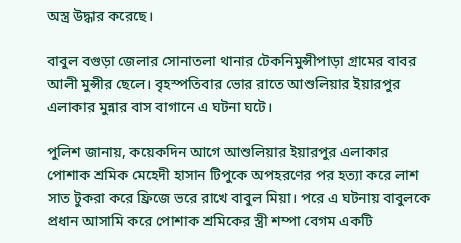অস্ত্র উদ্ধার করেছে।

বাবুল বগুড়া জেলার সোনাতলা থানার টেকনিমুন্সীপাড়া গ্রামের বাবর আলী মুন্সীর ছেলে। বৃহস্পতিবার ভোর রাতে আশুলিয়ার ইয়ারপুর এলাকার মুন্নার বাস বাগানে এ ঘটনা ঘটে।

পুলিশ জানায়, কয়েকদিন আগে আশুলিয়ার ইয়ারপুর এলাকার পোশাক শ্রমিক মেহেদী হাসান টিপুকে অপহরণের পর হত্যা করে লাশ সাত টুকরা করে ফ্রিজে ভরে রাখে বাবুল মিয়া। পরে এ ঘটনায় বাবুলকে প্রধান আসামি করে পোশাক শ্রমিকের স্ত্রী শম্পা বেগম একটি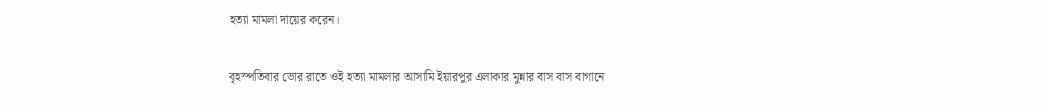হত্যা মামলা দায়ের করেন।

বৃহস্পতিবার ভোর রাতে ওই হত্যা মামলার আসামি ইয়ারপুর এলাকার মুন্নার বাস বাস বাগানে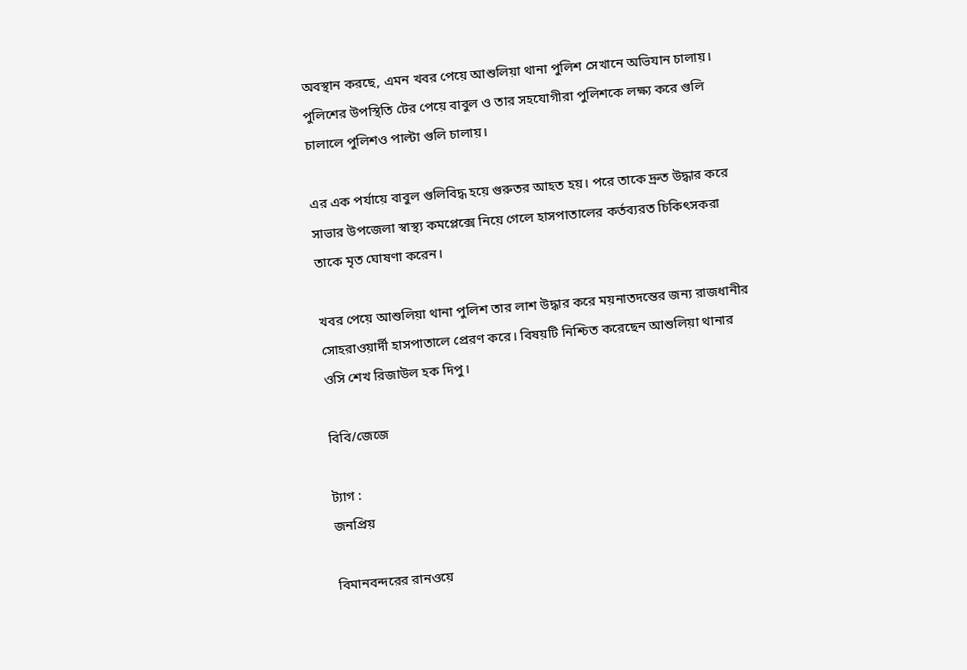অবস্থান করছে, এমন খবর পেয়ে আশুলিয়া থানা পুলিশ সেখানে অভিযান চালায়। পুলিশের উপস্থিতি টের পেয়ে বাবুল ও তার সহযোগীরা পুলিশকে লক্ষ্য করে গুলি চালালে পুলিশও পাল্টা গুলি চালায়।

এর এক পর্যায়ে বাবুল গুলিবিদ্ধ হয়ে গুরুতর আহত হয়। পরে তাকে দ্রুত উদ্ধার করে সাভার উপজেলা স্বাস্থ্য কমপ্লেক্সে নিয়ে গেলে হাসপাতালের কর্তব্যরত চিকিৎসকরা তাকে মৃত ঘোষণা করেন।

খবর পেয়ে আশুলিয়া থানা পুলিশ তার লাশ উদ্ধার করে ময়নাতদন্তের জন্য রাজধানীর সোহরাওয়ার্দী হাসপাতালে প্রেরণ করে। বিষয়টি নিশ্চিত করেছেন আশুলিয়া থানার ওসি শেখ রিজাউল হক দিপু।

বিবি/জেজে

ট্যাগ :
জনপ্রিয়

বিমানবন্দরের রানওয়ে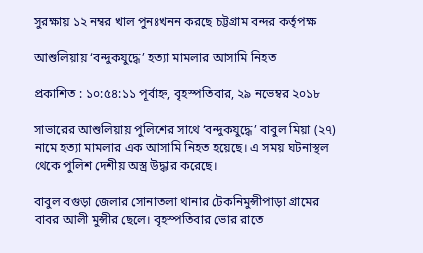সুরক্ষায় ১২ নম্বর খাল পুনঃখনন করছে চট্টগ্রাম বন্দর কর্তৃপক্ষ

আশুলিয়ায় ‘বন্দুকযুদ্ধে’ হত্যা মামলার আসামি নিহত

প্রকাশিত : ১০:৫৪:১১ পূর্বাহ্ন, বৃহস্পতিবার, ২৯ নভেম্বর ২০১৮

সাভারের আশুলিয়ায় পুলিশের সাথে ‘বন্দুকযুদ্ধে’ বাবুল মিয়া (২৭) নামে হত্যা মামলার এক আসামি নিহত হয়েছে। এ সময় ঘটনাস্থল থেকে পুলিশ দেশীয় অস্ত্র উদ্ধার করেছে।

বাবুল বগুড়া জেলার সোনাতলা থানার টেকনিমুন্সীপাড়া গ্রামের বাবর আলী মুন্সীর ছেলে। বৃহস্পতিবার ভোর রাতে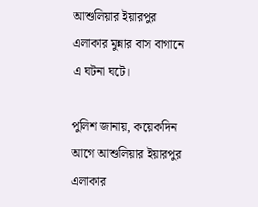আশুলিয়ার ইয়ারপুর এলাকার মুন্নার বাস বাগানে এ ঘটনা ঘটে।

পুলিশ জানায়, কয়েকদিন আগে আশুলিয়ার ইয়ারপুর এলাকার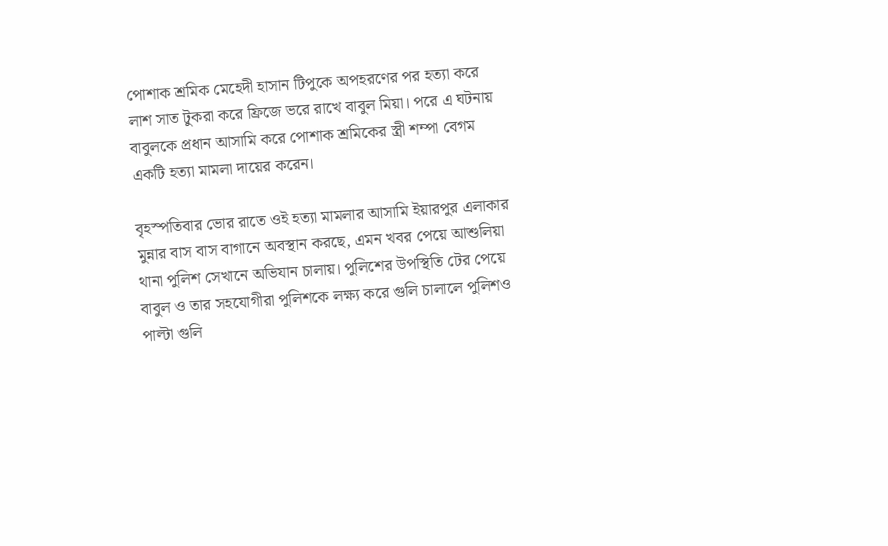পোশাক শ্রমিক মেহেদী হাসান টিপুকে অপহরণের পর হত্যা করে লাশ সাত টুকরা করে ফ্রিজে ভরে রাখে বাবুল মিয়া। পরে এ ঘটনায় বাবুলকে প্রধান আসামি করে পোশাক শ্রমিকের স্ত্রী শম্পা বেগম একটি হত্যা মামলা দায়ের করেন।

বৃহস্পতিবার ভোর রাতে ওই হত্যা মামলার আসামি ইয়ারপুর এলাকার মুন্নার বাস বাস বাগানে অবস্থান করছে, এমন খবর পেয়ে আশুলিয়া থানা পুলিশ সেখানে অভিযান চালায়। পুলিশের উপস্থিতি টের পেয়ে বাবুল ও তার সহযোগীরা পুলিশকে লক্ষ্য করে গুলি চালালে পুলিশও পাল্টা গুলি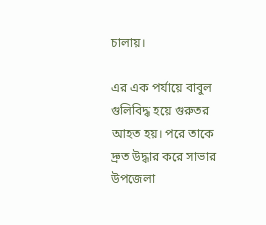চালায়।

এর এক পর্যায়ে বাবুল গুলিবিদ্ধ হয়ে গুরুতর আহত হয়। পরে তাকে দ্রুত উদ্ধার করে সাভার উপজেলা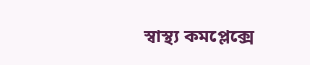স্বাস্থ্য কমপ্লেক্সে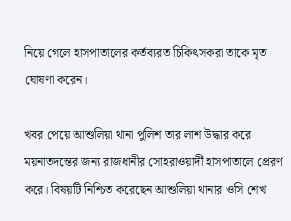নিয়ে গেলে হাসপাতালের কর্তব্যরত চিকিৎসকরা তাকে মৃত ঘোষণা করেন।

খবর পেয়ে আশুলিয়া থানা পুলিশ তার লাশ উদ্ধার করে ময়নাতদন্তের জন্য রাজধানীর সোহরাওয়ার্দী হাসপাতালে প্রেরণ করে। বিষয়টি নিশ্চিত করেছেন আশুলিয়া থানার ওসি শেখ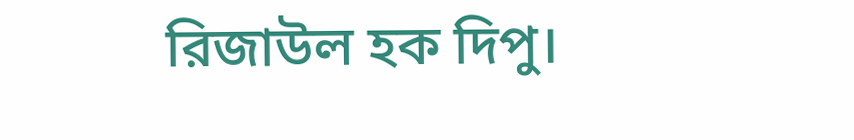রিজাউল হক দিপু।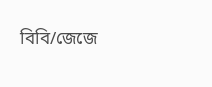বিবি/জেজে